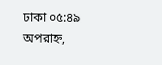ঢাকা ০৫:৪৯ অপরাহ্ন,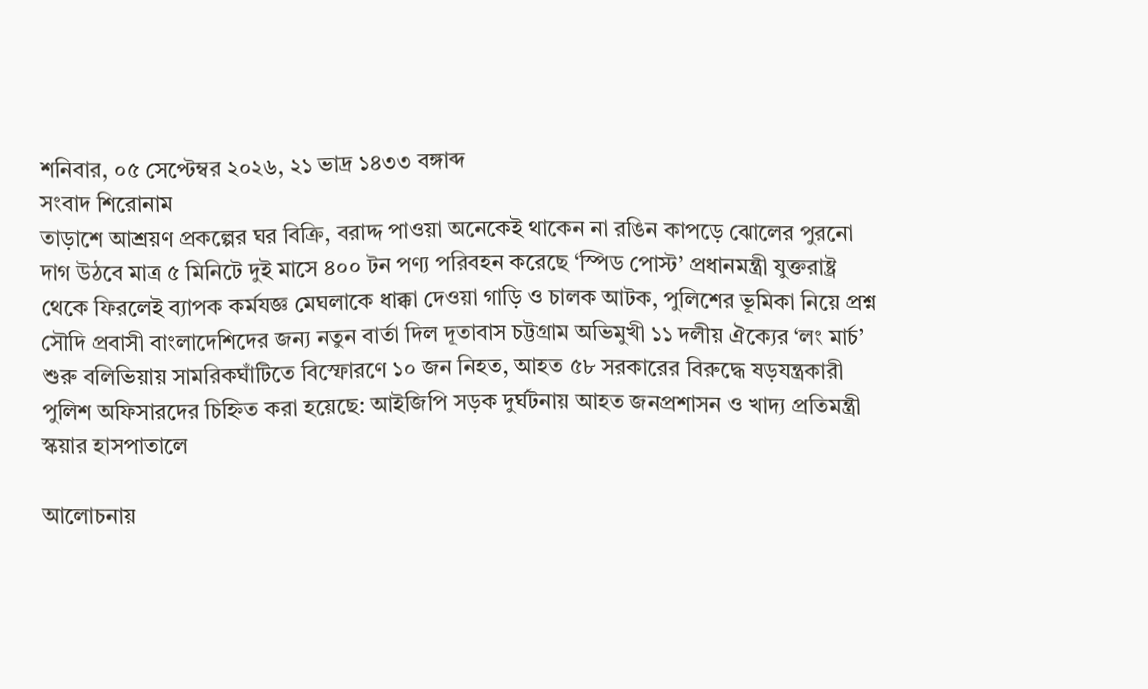শনিবার, ০৫ সেপ্টেম্বর ২০২৬, ২১ ভাদ্র ১৪৩৩ বঙ্গাব্দ
সংবাদ শিরোনাম
তাড়াশে আশ্রয়ণ প্রকল্পের ঘর বিক্রি, বরাদ্দ পাওয়া অনেকেই থাকেন না রঙিন কাপড়ে ঝোলের পুরনো দাগ উঠবে মাত্র ৫ মিনিটে দুই মাসে ৪০০ টন পণ্য পরিবহন করেছে ‘স্পিড পোস্ট’ প্রধানমন্ত্রী যুক্তরাষ্ট্র থেকে ফিরলেই ব্যাপক কর্মযজ্ঞ মেঘলাকে ধাক্কা দেওয়া গাড়ি ও চালক আটক, পুলিশের ভূমিকা নিয়ে প্রশ্ন সৌদি প্রবাসী বাংলাদেশিদের জন্য নতুন বার্তা দিল দূতাবাস চট্টগ্রাম অভিমুখী ১১ দলীয় ঐক্যের ‘লং মার্চ’ শুরু বলিভিয়ায় সামরিকঘাঁটিতে বিস্ফোরণে ১০ জন নিহত, আহত ৫৮ সরকারের বিরুদ্ধে ষড়যন্ত্রকারী পুলিশ অফিসারদের চিহ্নিত করা হয়েছে: আইজিপি সড়ক দুর্ঘটনায় আহত জনপ্রশাসন ও খাদ্য প্রতিমন্ত্রী স্কয়ার হাসপাতালে

আলোচনায়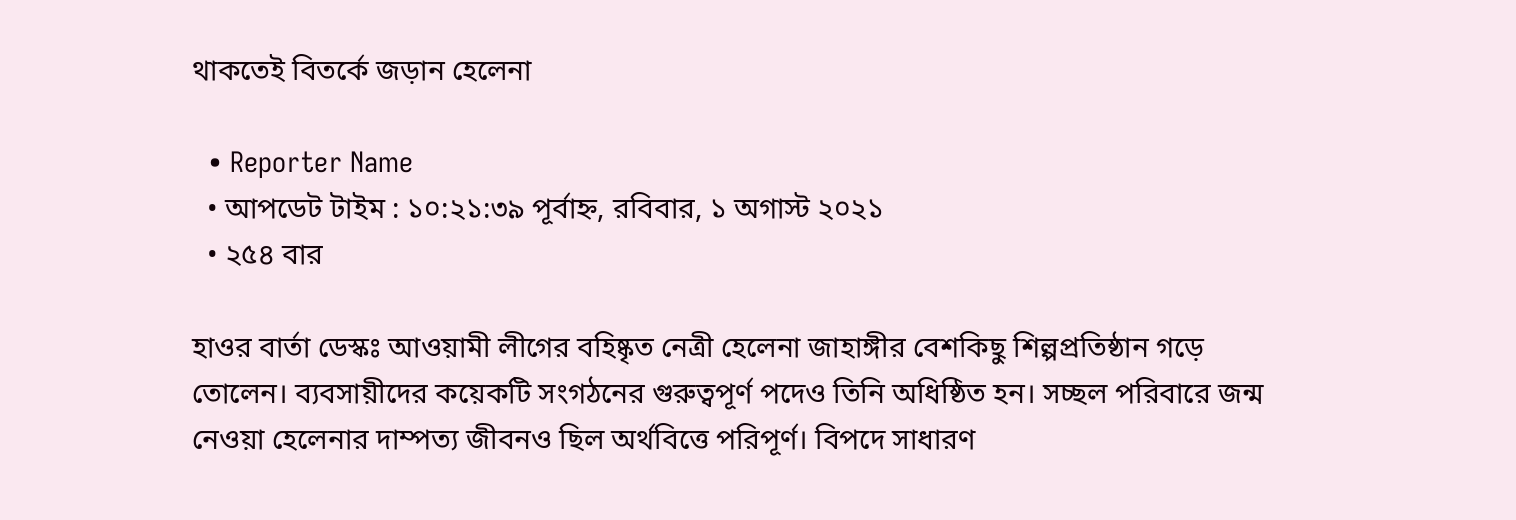থাকতেই বিতর্কে জড়ান হেলেনা

  • Reporter Name
  • আপডেট টাইম : ১০:২১:৩৯ পূর্বাহ্ন, রবিবার, ১ অগাস্ট ২০২১
  • ২৫৪ বার

হাওর বার্তা ডেস্কঃ আওয়ামী লীগের বহিষ্কৃত নেত্রী হেলেনা জাহাঙ্গীর বেশকিছু শিল্পপ্রতিষ্ঠান গড়ে তোলেন। ব্যবসায়ীদের কয়েকটি সংগঠনের গুরুত্বপূর্ণ পদেও তিনি অধিষ্ঠিত হন। সচ্ছল পরিবারে জন্ম নেওয়া হেলেনার দাম্পত্য জীবনও ছিল অর্থবিত্তে পরিপূর্ণ। বিপদে সাধারণ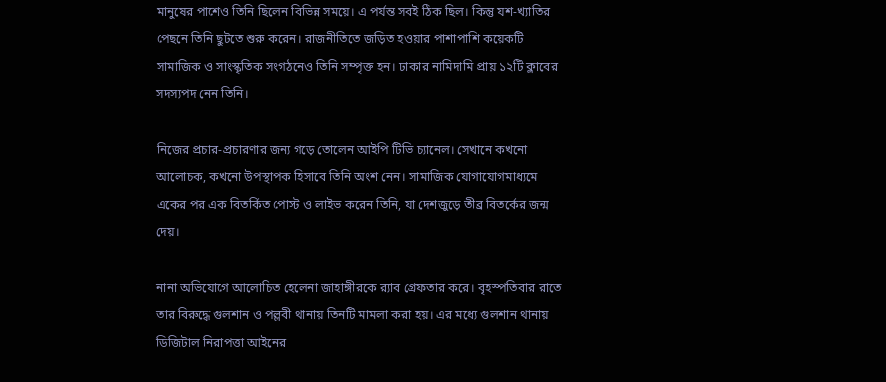মানুষের পাশেও তিনি ছিলেন বিভিন্ন সময়ে। এ পর্যন্ত সবই ঠিক ছিল। কিন্তু যশ-খ্যাতির পেছনে তিনি ছুটতে শুরু করেন। রাজনীতিতে জড়িত হওয়ার পাশাপাশি কয়েকটি সামাজিক ও সাংস্কৃতিক সংগঠনেও তিনি সম্পৃক্ত হন। ঢাকার নামিদামি প্রায় ১২টি ক্লাবের সদস্যপদ নেন তিনি।

নিজের প্রচার-প্রচারণার জন্য গড়ে তোলেন আইপি টিভি চ্যানেল। সেখানে কখনো আলোচক, কখনো উপস্থাপক হিসাবে তিনি অংশ নেন। সামাজিক যোগাযোগমাধ্যমে একের পর এক বিতর্কিত পোস্ট ও লাইভ করেন তিনি, যা দেশজুড়ে তীব্র বিতর্কের জন্ম দেয়।

নানা অভিযোগে আলোচিত হেলেনা জাহাঙ্গীরকে র‌্যাব গ্রেফতার করে। বৃহস্পতিবার রাতে তার বিরুদ্ধে গুলশান ও পল্লবী থানায় তিনটি মামলা করা হয়। এর মধ্যে গুলশান থানায় ডিজিটাল নিরাপত্তা আইনের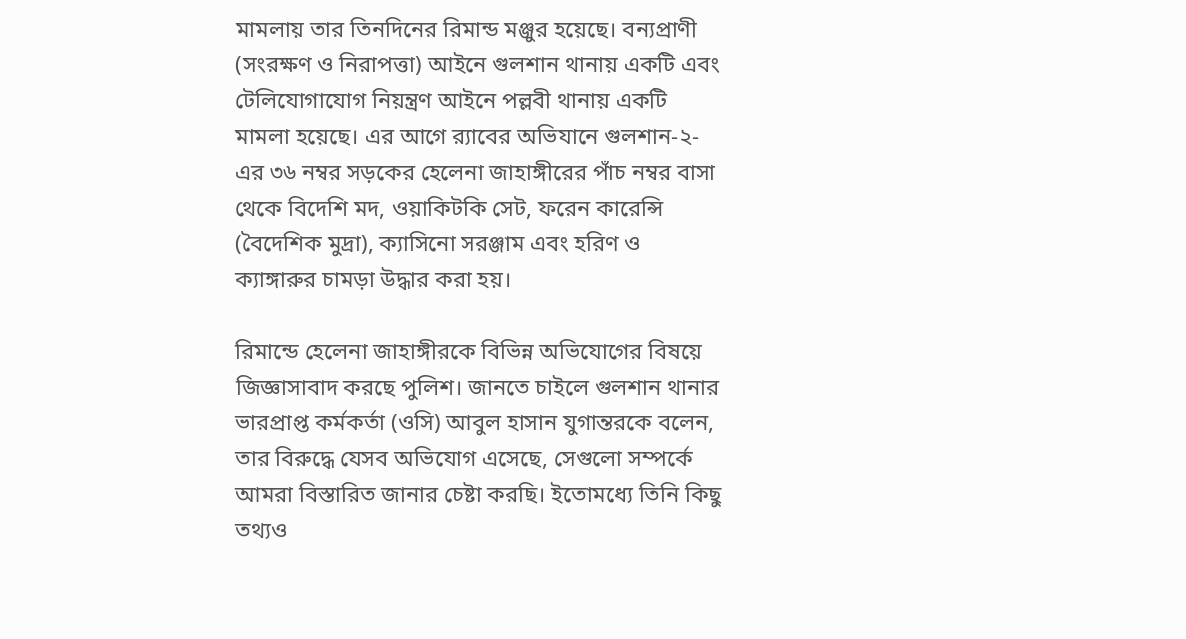মামলায় তার তিনদিনের রিমান্ড মঞ্জুর হয়েছে। বন্যপ্রাণী (সংরক্ষণ ও নিরাপত্তা) আইনে গুলশান থানায় একটি এবং টেলিযোগাযোগ নিয়ন্ত্রণ আইনে পল্লবী থানায় একটি মামলা হয়েছে। এর আগে র‌্যাবের অভিযানে গুলশান-২-এর ৩৬ নম্বর সড়কের হেলেনা জাহাঙ্গীরের পাঁচ নম্বর বাসা থেকে বিদেশি মদ, ওয়াকিটকি সেট, ফরেন কারেন্সি (বৈদেশিক মুদ্রা), ক্যাসিনো সরঞ্জাম এবং হরিণ ও ক্যাঙ্গারুর চামড়া উদ্ধার করা হয়।

রিমান্ডে হেলেনা জাহাঙ্গীরকে বিভিন্ন অভিযোগের বিষয়ে জিজ্ঞাসাবাদ করছে পুলিশ। জানতে চাইলে গুলশান থানার ভারপ্রাপ্ত কর্মকর্তা (ওসি) আবুল হাসান যুগান্তরকে বলেন, তার বিরুদ্ধে যেসব অভিযোগ এসেছে, সেগুলো সম্পর্কে আমরা বিস্তারিত জানার চেষ্টা করছি। ইতোমধ্যে তিনি কিছু তথ্যও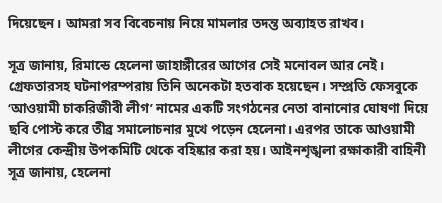দিয়েছেন। আমরা সব বিবেচনায় নিয়ে মামলার তদন্ত অব্যাহত রাখব।

সূত্র জানায়, রিমান্ডে হেলেনা জাহাঙ্গীরের আগের সেই মনোবল আর নেই। গ্রেফতারসহ ঘটনাপরম্পরায় তিনি অনেকটা হতবাক হয়েছেন। সম্প্রতি ফেসবুকে ‘আওয়ামী চাকরিজীবী লীগ’ নামের একটি সংগঠনের নেতা বানানোর ঘোষণা দিয়ে ছবি পোস্ট করে তীব্র সমালোচনার মুখে পড়েন হেলেনা। এরপর তাকে আওয়ামী লীগের কেন্দ্রীয় উপকমিটি থেকে বহিষ্কার করা হয়। আইনশৃঙ্খলা রক্ষাকারী বাহিনী সূত্র জানায়, হেলেনা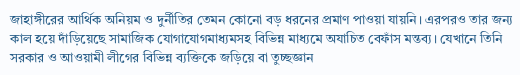জাহাঙ্গীরের আর্থিক অনিয়ম ও দুর্নীতির তেমন কোনো বড় ধরনের প্রমাণ পাওয়া যায়নি। এরপরও তার জন্য কাল হয়ে দাঁড়িয়েছে সামাজিক যোগাযোগমাধ্যমসহ বিভিন্ন মাধ্যমে অযাচিত বেফাঁস মন্তব্য। যেখানে তিনি সরকার ও আওয়ামী লীগের বিভিন্ন ব্যক্তিকে জড়িয়ে বা তুচ্ছজ্ঞান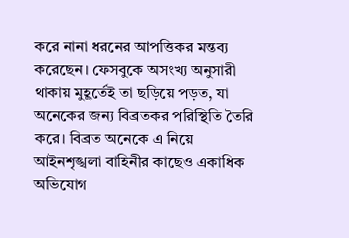করে নানা ধরনের আপত্তিকর মন্তব্য করেছেন। ফেসবুকে অসংখ্য অনুসারী থাকায় মুহূর্তেই তা ছড়িয়ে পড়ত, যা অনেকের জন্য বিব্রতকর পরিস্থিতি তৈরি করে। বিব্রত অনেকে এ নিয়ে আইনশৃঙ্খলা বাহিনীর কাছেও একাধিক অভিযোগ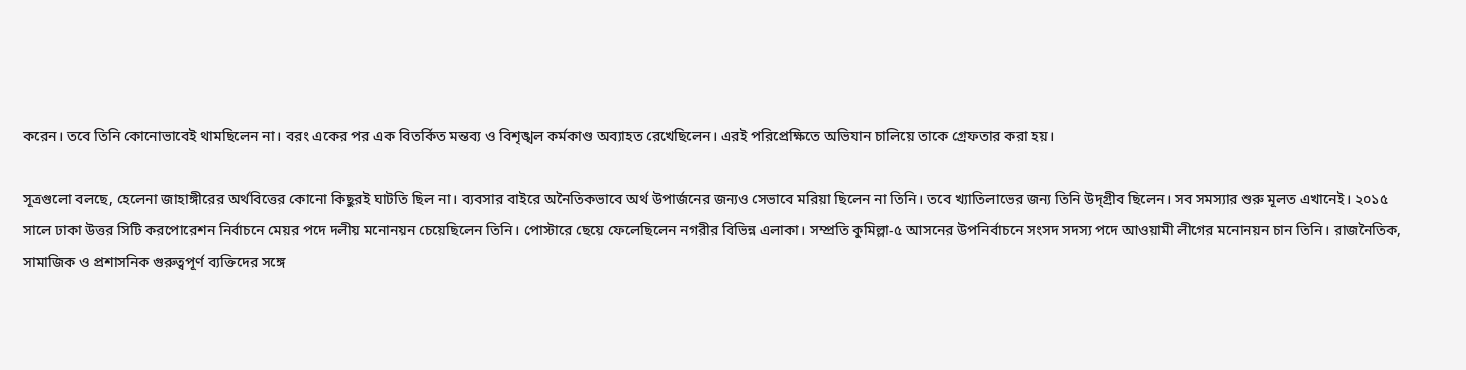করেন। তবে তিনি কোনোভাবেই থামছিলেন না। বরং একের পর এক বিতর্কিত মন্তব্য ও বিশৃঙ্খল কর্মকাণ্ড অব্যাহত রেখেছিলেন। এরই পরিপ্রেক্ষিতে অভিযান চালিয়ে তাকে গ্রেফতার করা হয়।

সূত্রগুলো বলছে, হেলেনা জাহাঙ্গীরের অর্থবিত্তের কোনো কিছুরই ঘাটতি ছিল না। ব্যবসার বাইরে অনৈতিকভাবে অর্থ উপার্জনের জন্যও সেভাবে মরিয়া ছিলেন না তিনি। তবে খ্যাতিলাভের জন্য তিনি উদ্গ্রীব ছিলেন। সব সমস্যার শুরু মূলত এখানেই। ২০১৫ সালে ঢাকা উত্তর সিটি করপোরেশন নির্বাচনে মেয়র পদে দলীয় মনোনয়ন চেয়েছিলেন তিনি। পোস্টারে ছেয়ে ফেলেছিলেন নগরীর বিভিন্ন এলাকা। সম্প্রতি কুমিল্লা-৫ আসনের উপনির্বাচনে সংসদ সদস্য পদে আওয়ামী লীগের মনোনয়ন চান তিনি। রাজনৈতিক, সামাজিক ও প্রশাসনিক গুরুত্বপূর্ণ ব্যক্তিদের সঙ্গে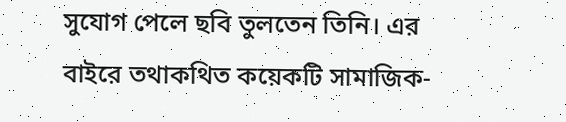সুযোগ পেলে ছবি তুলতেন তিনি। এর বাইরে তথাকথিত কয়েকটি সামাজিক-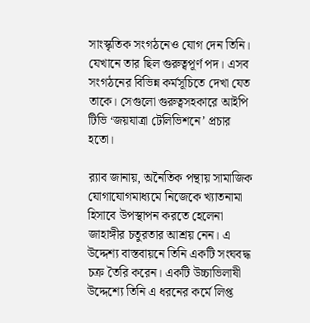সাংস্কৃতিক সংগঠনেও যোগ দেন তিনি। যেখানে তার ছিল গুরুত্বপূর্ণ পদ। এসব সংগঠনের বিভিন্ন কর্মসূচিতে দেখা যেত তাকে। সেগুলো গুরুত্বসহকারে আইপি টিভি ‘জয়যাত্রা টেলিভিশনে’ প্রচার হতো।

র‌্যাব জানায়, অনৈতিক পন্থায় সামাজিক যোগাযোগমাধ্যমে নিজেকে খ্যাতনামা হিসাবে উপস্থাপন করতে হেলেনা জাহাঙ্গীর চতুরতার আশ্রয় নেন। এ উদ্দেশ্য বাস্তবায়নে তিনি একটি সংঘবদ্ধ চক্র তৈরি করেন। একটি উচ্চাভিলাষী উদ্দেশ্যে তিনি এ ধরনের কর্মে লিপ্ত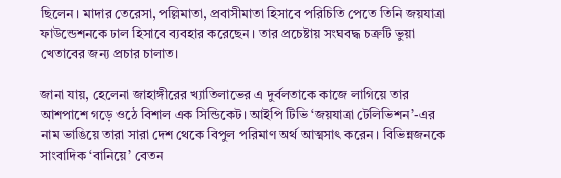ছিলেন। মাদার তেরেসা, পল্লিমাতা, প্রবাসীমাতা হিসাবে পরিচিতি পেতে তিনি জয়যাত্রা ফাউন্ডেশনকে ঢাল হিসাবে ব্যবহার করেছেন। তার প্রচেষ্টায় সংঘবদ্ধ চক্রটি ভুয়া খেতাবের জন্য প্রচার চালাত।

জানা যায়, হেলেনা জাহাঙ্গীরের খ্যাতিলাভের এ দুর্বলতাকে কাজে লাগিয়ে তার আশপাশে গড়ে ওঠে বিশাল এক সিন্ডিকেট। আইপি টিভি ‘জয়যাত্রা টেলিভিশন’-এর নাম ভাঙিয়ে তারা সারা দেশ থেকে বিপুল পরিমাণ অর্থ আত্মসাৎ করেন। বিভিন্নজনকে সাংবাদিক ‘বানিয়ে’ বেতন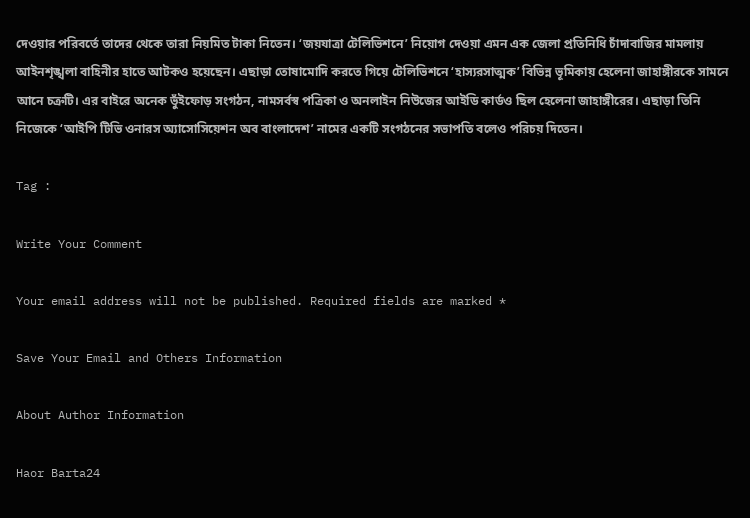দেওয়ার পরিবর্তে তাদের থেকে তারা নিয়মিত টাকা নিতেন। ‘জয়যাত্রা টেলিভিশনে’ নিয়োগ দেওয়া এমন এক জেলা প্রতিনিধি চাঁদাবাজির মামলায় আইনশৃঙ্খলা বাহিনীর হাতে আটকও হয়েছেন। এছাড়া তোষামোদি করতে গিয়ে টেলিভিশনে ‘হাস্যরসাত্মক’ বিভিন্ন ভূমিকায় হেলেনা জাহাঙ্গীরকে সামনে আনে চক্রটি। এর বাইরে অনেক ভুঁইফোড় সংগঠন, নামসর্বস্ব পত্রিকা ও অনলাইন নিউজের আইডি কার্ডও ছিল হেলেনা জাহাঙ্গীরের। এছাড়া তিনি নিজেকে ‘আইপি টিভি ওনারস অ্যাসোসিয়েশন অব বাংলাদেশ’ নামের একটি সংগঠনের সভাপতি বলেও পরিচয় দিতেন।

Tag :

Write Your Comment

Your email address will not be published. Required fields are marked *

Save Your Email and Others Information

About Author Information

Haor Barta24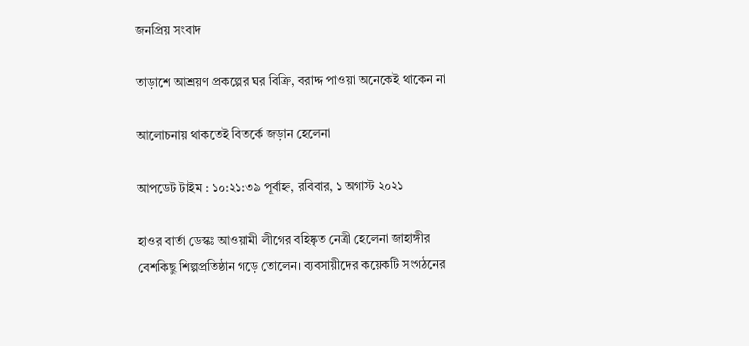জনপ্রিয় সংবাদ

তাড়াশে আশ্রয়ণ প্রকল্পের ঘর বিক্রি, বরাদ্দ পাওয়া অনেকেই থাকেন না

আলোচনায় থাকতেই বিতর্কে জড়ান হেলেনা

আপডেট টাইম : ১০:২১:৩৯ পূর্বাহ্ন, রবিবার, ১ অগাস্ট ২০২১

হাওর বার্তা ডেস্কঃ আওয়ামী লীগের বহিষ্কৃত নেত্রী হেলেনা জাহাঙ্গীর বেশকিছু শিল্পপ্রতিষ্ঠান গড়ে তোলেন। ব্যবসায়ীদের কয়েকটি সংগঠনের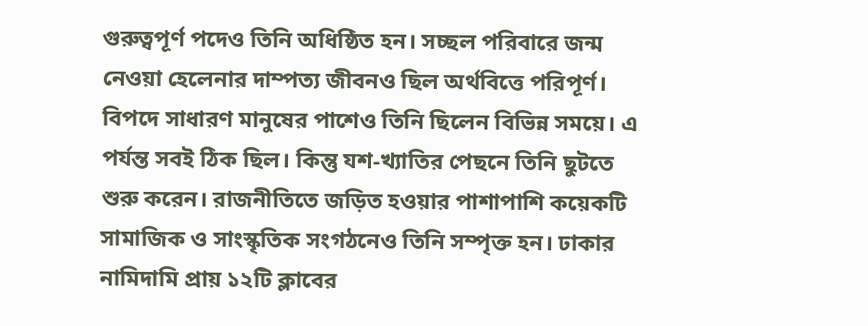গুরুত্বপূর্ণ পদেও তিনি অধিষ্ঠিত হন। সচ্ছল পরিবারে জন্ম নেওয়া হেলেনার দাম্পত্য জীবনও ছিল অর্থবিত্তে পরিপূর্ণ। বিপদে সাধারণ মানুষের পাশেও তিনি ছিলেন বিভিন্ন সময়ে। এ পর্যন্ত সবই ঠিক ছিল। কিন্তু যশ-খ্যাতির পেছনে তিনি ছুটতে শুরু করেন। রাজনীতিতে জড়িত হওয়ার পাশাপাশি কয়েকটি সামাজিক ও সাংস্কৃতিক সংগঠনেও তিনি সম্পৃক্ত হন। ঢাকার নামিদামি প্রায় ১২টি ক্লাবের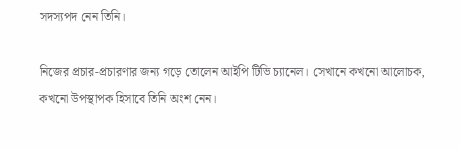সদস্যপদ নেন তিনি।

নিজের প্রচার-প্রচারণার জন্য গড়ে তোলেন আইপি টিভি চ্যানেল। সেখানে কখনো আলোচক, কখনো উপস্থাপক হিসাবে তিনি অংশ নেন।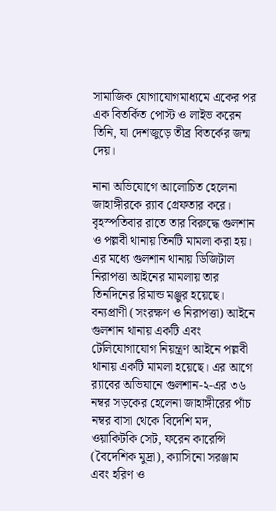সামাজিক যোগাযোগমাধ্যমে একের পর এক বিতর্কিত পোস্ট ও লাইভ করেন তিনি, যা দেশজুড়ে তীব্র বিতর্কের জন্ম দেয়।

নানা অভিযোগে আলোচিত হেলেনা জাহাঙ্গীরকে র‌্যাব গ্রেফতার করে। বৃহস্পতিবার রাতে তার বিরুদ্ধে গুলশান ও পল্লবী থানায় তিনটি মামলা করা হয়। এর মধ্যে গুলশান থানায় ডিজিটাল নিরাপত্তা আইনের মামলায় তার তিনদিনের রিমান্ড মঞ্জুর হয়েছে। বন্যপ্রাণী (সংরক্ষণ ও নিরাপত্তা) আইনে গুলশান থানায় একটি এবং টেলিযোগাযোগ নিয়ন্ত্রণ আইনে পল্লবী থানায় একটি মামলা হয়েছে। এর আগে র‌্যাবের অভিযানে গুলশান-২-এর ৩৬ নম্বর সড়কের হেলেনা জাহাঙ্গীরের পাঁচ নম্বর বাসা থেকে বিদেশি মদ, ওয়াকিটকি সেট, ফরেন কারেন্সি (বৈদেশিক মুদ্রা), ক্যাসিনো সরঞ্জাম এবং হরিণ ও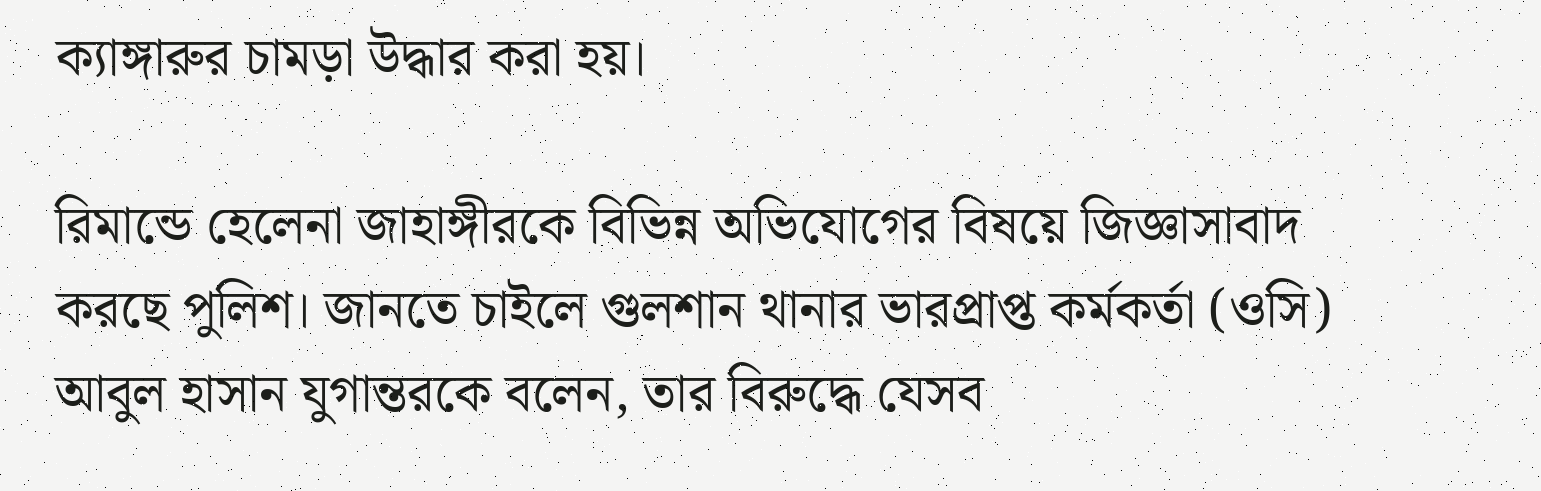ক্যাঙ্গারুর চামড়া উদ্ধার করা হয়।

রিমান্ডে হেলেনা জাহাঙ্গীরকে বিভিন্ন অভিযোগের বিষয়ে জিজ্ঞাসাবাদ করছে পুলিশ। জানতে চাইলে গুলশান থানার ভারপ্রাপ্ত কর্মকর্তা (ওসি) আবুল হাসান যুগান্তরকে বলেন, তার বিরুদ্ধে যেসব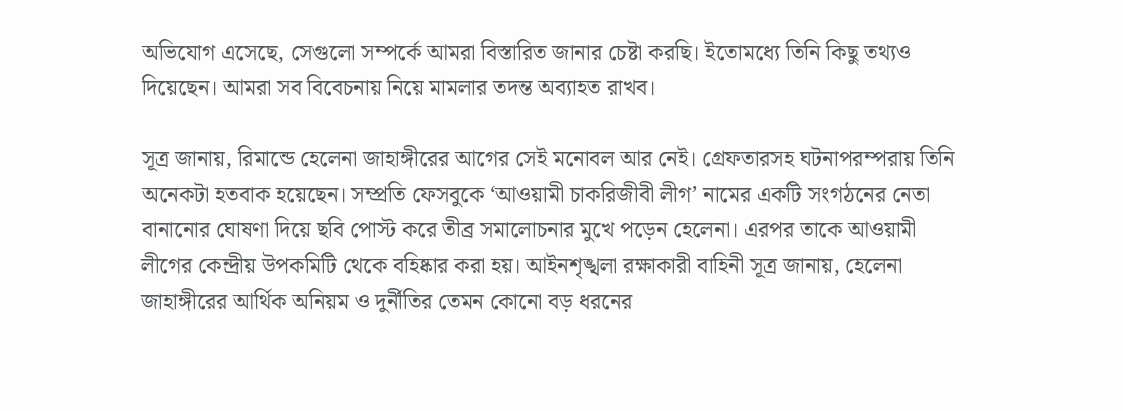অভিযোগ এসেছে, সেগুলো সম্পর্কে আমরা বিস্তারিত জানার চেষ্টা করছি। ইতোমধ্যে তিনি কিছু তথ্যও দিয়েছেন। আমরা সব বিবেচনায় নিয়ে মামলার তদন্ত অব্যাহত রাখব।

সূত্র জানায়, রিমান্ডে হেলেনা জাহাঙ্গীরের আগের সেই মনোবল আর নেই। গ্রেফতারসহ ঘটনাপরম্পরায় তিনি অনেকটা হতবাক হয়েছেন। সম্প্রতি ফেসবুকে ‘আওয়ামী চাকরিজীবী লীগ’ নামের একটি সংগঠনের নেতা বানানোর ঘোষণা দিয়ে ছবি পোস্ট করে তীব্র সমালোচনার মুখে পড়েন হেলেনা। এরপর তাকে আওয়ামী লীগের কেন্দ্রীয় উপকমিটি থেকে বহিষ্কার করা হয়। আইনশৃঙ্খলা রক্ষাকারী বাহিনী সূত্র জানায়, হেলেনা জাহাঙ্গীরের আর্থিক অনিয়ম ও দুর্নীতির তেমন কোনো বড় ধরনের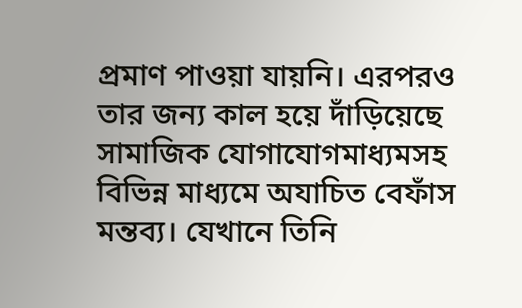প্রমাণ পাওয়া যায়নি। এরপরও তার জন্য কাল হয়ে দাঁড়িয়েছে সামাজিক যোগাযোগমাধ্যমসহ বিভিন্ন মাধ্যমে অযাচিত বেফাঁস মন্তব্য। যেখানে তিনি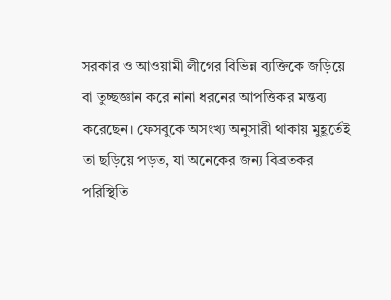সরকার ও আওয়ামী লীগের বিভিন্ন ব্যক্তিকে জড়িয়ে বা তুচ্ছজ্ঞান করে নানা ধরনের আপত্তিকর মন্তব্য করেছেন। ফেসবুকে অসংখ্য অনুসারী থাকায় মুহূর্তেই তা ছড়িয়ে পড়ত, যা অনেকের জন্য বিব্রতকর পরিস্থিতি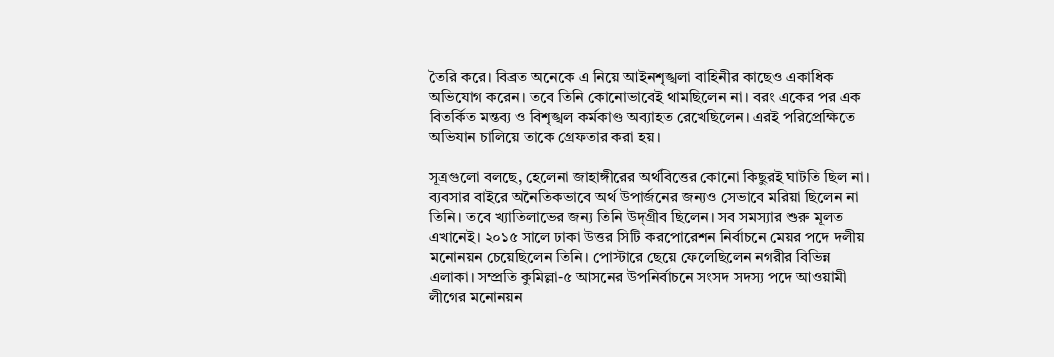তৈরি করে। বিব্রত অনেকে এ নিয়ে আইনশৃঙ্খলা বাহিনীর কাছেও একাধিক অভিযোগ করেন। তবে তিনি কোনোভাবেই থামছিলেন না। বরং একের পর এক বিতর্কিত মন্তব্য ও বিশৃঙ্খল কর্মকাণ্ড অব্যাহত রেখেছিলেন। এরই পরিপ্রেক্ষিতে অভিযান চালিয়ে তাকে গ্রেফতার করা হয়।

সূত্রগুলো বলছে, হেলেনা জাহাঙ্গীরের অর্থবিত্তের কোনো কিছুরই ঘাটতি ছিল না। ব্যবসার বাইরে অনৈতিকভাবে অর্থ উপার্জনের জন্যও সেভাবে মরিয়া ছিলেন না তিনি। তবে খ্যাতিলাভের জন্য তিনি উদ্গ্রীব ছিলেন। সব সমস্যার শুরু মূলত এখানেই। ২০১৫ সালে ঢাকা উত্তর সিটি করপোরেশন নির্বাচনে মেয়র পদে দলীয় মনোনয়ন চেয়েছিলেন তিনি। পোস্টারে ছেয়ে ফেলেছিলেন নগরীর বিভিন্ন এলাকা। সম্প্রতি কুমিল্লা-৫ আসনের উপনির্বাচনে সংসদ সদস্য পদে আওয়ামী লীগের মনোনয়ন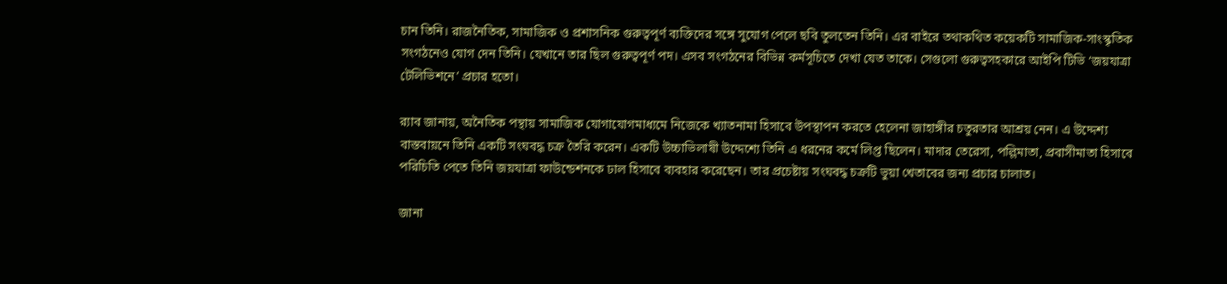চান তিনি। রাজনৈতিক, সামাজিক ও প্রশাসনিক গুরুত্বপূর্ণ ব্যক্তিদের সঙ্গে সুযোগ পেলে ছবি তুলতেন তিনি। এর বাইরে তথাকথিত কয়েকটি সামাজিক-সাংস্কৃতিক সংগঠনেও যোগ দেন তিনি। যেখানে তার ছিল গুরুত্বপূর্ণ পদ। এসব সংগঠনের বিভিন্ন কর্মসূচিতে দেখা যেত তাকে। সেগুলো গুরুত্বসহকারে আইপি টিভি ‘জয়যাত্রা টেলিভিশনে’ প্রচার হতো।

র‌্যাব জানায়, অনৈতিক পন্থায় সামাজিক যোগাযোগমাধ্যমে নিজেকে খ্যাতনামা হিসাবে উপস্থাপন করতে হেলেনা জাহাঙ্গীর চতুরতার আশ্রয় নেন। এ উদ্দেশ্য বাস্তবায়নে তিনি একটি সংঘবদ্ধ চক্র তৈরি করেন। একটি উচ্চাভিলাষী উদ্দেশ্যে তিনি এ ধরনের কর্মে লিপ্ত ছিলেন। মাদার তেরেসা, পল্লিমাতা, প্রবাসীমাতা হিসাবে পরিচিতি পেতে তিনি জয়যাত্রা ফাউন্ডেশনকে ঢাল হিসাবে ব্যবহার করেছেন। তার প্রচেষ্টায় সংঘবদ্ধ চক্রটি ভুয়া খেতাবের জন্য প্রচার চালাত।

জানা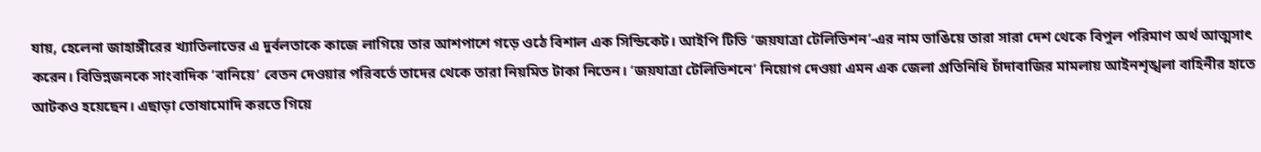যায়, হেলেনা জাহাঙ্গীরের খ্যাতিলাভের এ দুর্বলতাকে কাজে লাগিয়ে তার আশপাশে গড়ে ওঠে বিশাল এক সিন্ডিকেট। আইপি টিভি ‘জয়যাত্রা টেলিভিশন’-এর নাম ভাঙিয়ে তারা সারা দেশ থেকে বিপুল পরিমাণ অর্থ আত্মসাৎ করেন। বিভিন্নজনকে সাংবাদিক ‘বানিয়ে’ বেতন দেওয়ার পরিবর্তে তাদের থেকে তারা নিয়মিত টাকা নিতেন। ‘জয়যাত্রা টেলিভিশনে’ নিয়োগ দেওয়া এমন এক জেলা প্রতিনিধি চাঁদাবাজির মামলায় আইনশৃঙ্খলা বাহিনীর হাতে আটকও হয়েছেন। এছাড়া তোষামোদি করতে গিয়ে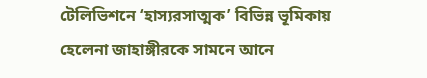টেলিভিশনে ‘হাস্যরসাত্মক’ বিভিন্ন ভূমিকায় হেলেনা জাহাঙ্গীরকে সামনে আনে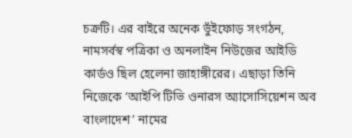চক্রটি। এর বাইরে অনেক ভুঁইফোড় সংগঠন, নামসর্বস্ব পত্রিকা ও অনলাইন নিউজের আইডি কার্ডও ছিল হেলেনা জাহাঙ্গীরের। এছাড়া তিনি নিজেকে ‘আইপি টিভি ওনারস অ্যাসোসিয়েশন অব বাংলাদেশ’ নামের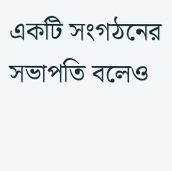একটি সংগঠনের সভাপতি বলেও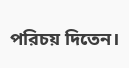পরিচয় দিতেন।